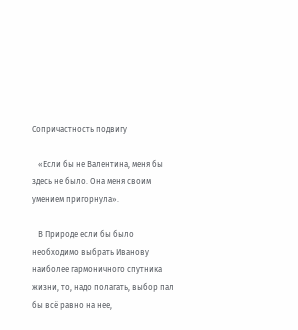Сопричастность подвигу

   «Если бы не Валентина, меня бы здесь не было. Она меня своим умением пригорнула».

   В Природе если бы было необходимо выбрать Иванову наиболее гармоничного спутника жизни, то, надо полагать, выбор пал бы всё равно на нее,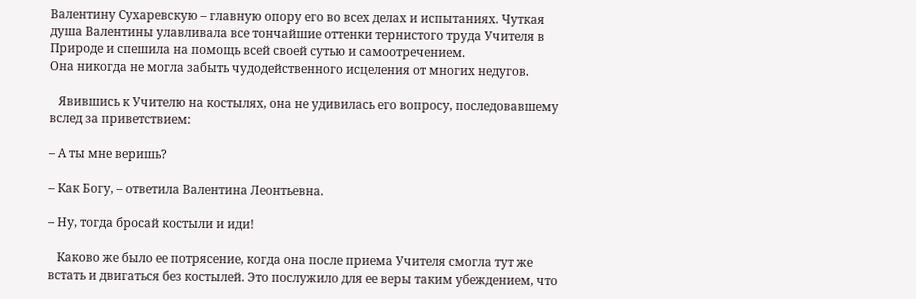Валентину Сухаревскую – главную опору его во всех делах и испытаниях. Чуткая душа Валентины улавливала все тончайшие оттенки тернистого труда Учителя в Природе и спешила на помощь всей своей сутью и самоотречением.
Она никогда не могла забыть чудодейственного исцеления от многих недугов.

   Явившись к Учителю на костылях, она не удивилась его вопросу, последовавшему вслед за приветствием:

– А ты мне веришь?

– Как Богу, – ответила Валентина Леонтьевна.

– Ну, тогда бросай костыли и иди!

   Каково же было ее потрясение, когда она после приема Учителя смогла тут же встать и двигаться без костылей. Это послужило для ее веры таким убеждением, что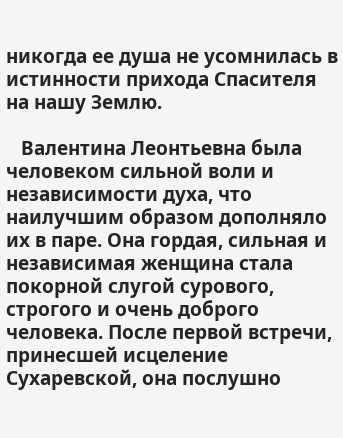никогда ее душа не усомнилась в истинности прихода Спасителя на нашу Землю.

   Валентина Леонтьевна была человеком сильной воли и независимости духа, что наилучшим образом дополняло их в паре. Она гордая, сильная и независимая женщина стала покорной слугой сурового, строгого и очень доброго человека. После первой встречи, принесшей исцеление Сухаревской, она послушно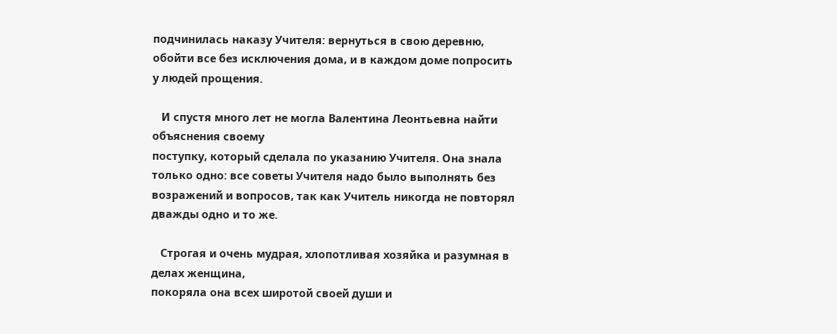подчинилась наказу Учителя: вернуться в свою деревню, обойти все без исключения дома, и в каждом доме попросить у людей прощения.

   И спустя много лет не могла Валентина Леонтьевна найти объяснения своему
поступку, который сделала по указанию Учителя. Она знала только одно: все советы Учителя надо было выполнять без возражений и вопросов, так как Учитель никогда не повторял дважды одно и то же.

   Строгая и очень мудрая, хлопотливая хозяйка и разумная в делах женщина,
покоряла она всех широтой своей души и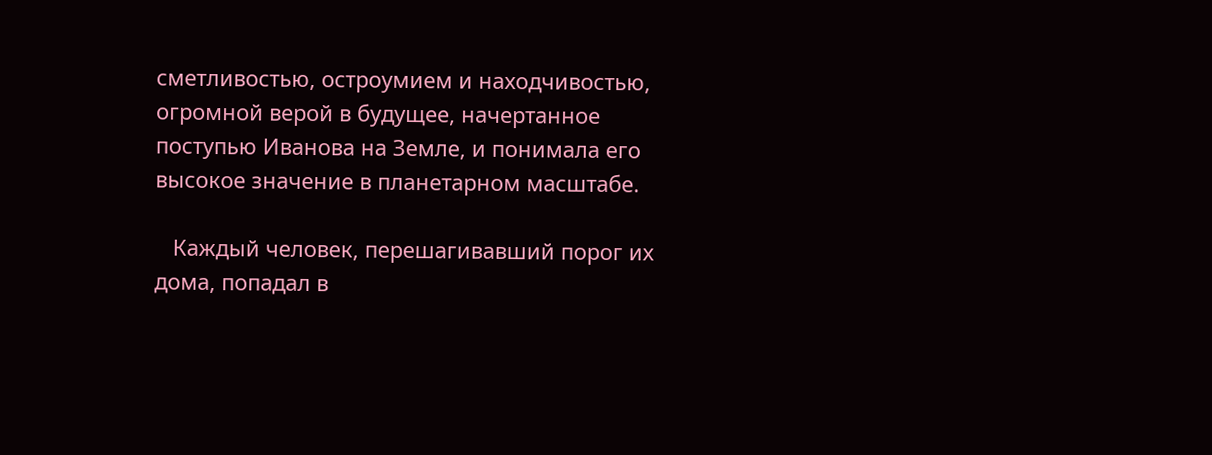сметливостью, остроумием и находчивостью, огромной верой в будущее, начертанное поступью Иванова на Земле, и понимала его высокое значение в планетарном масштабе.

   Каждый человек, перешагивавший порог их дома, попадал в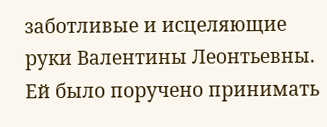заботливые и исцеляющие руки Валентины Леонтьевны. Ей было поручено принимать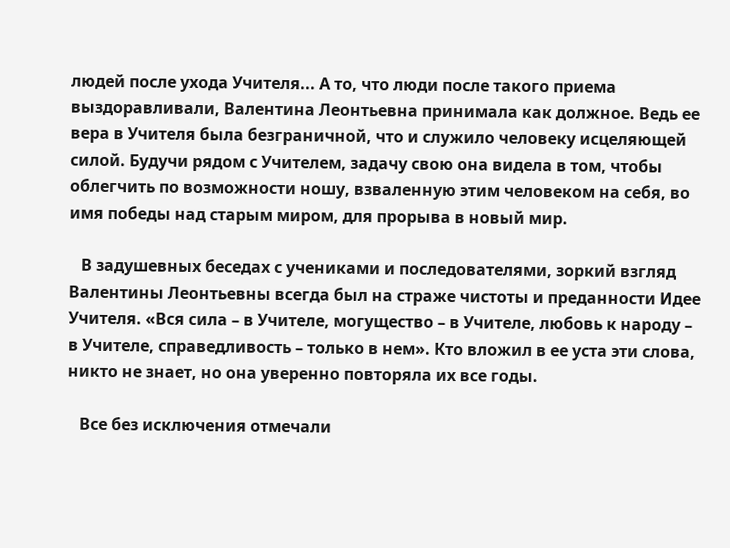людей после ухода Учителя... А то, что люди после такого приема выздоравливали, Валентина Леонтьевна принимала как должное. Ведь ее вера в Учителя была безграничной, что и служило человеку исцеляющей силой. Будучи рядом с Учителем, задачу свою она видела в том, чтобы облегчить по возможности ношу, взваленную этим человеком на себя, во имя победы над старым миром, для прорыва в новый мир.

   В задушевных беседах с учениками и последователями, зоркий взгляд Валентины Леонтьевны всегда был на страже чистоты и преданности Идее Учителя. «Вся сила – в Учителе, могущество – в Учителе, любовь к народу – в Учителе, справедливость – только в нем». Кто вложил в ее уста эти слова, никто не знает, но она уверенно повторяла их все годы.

   Все без исключения отмечали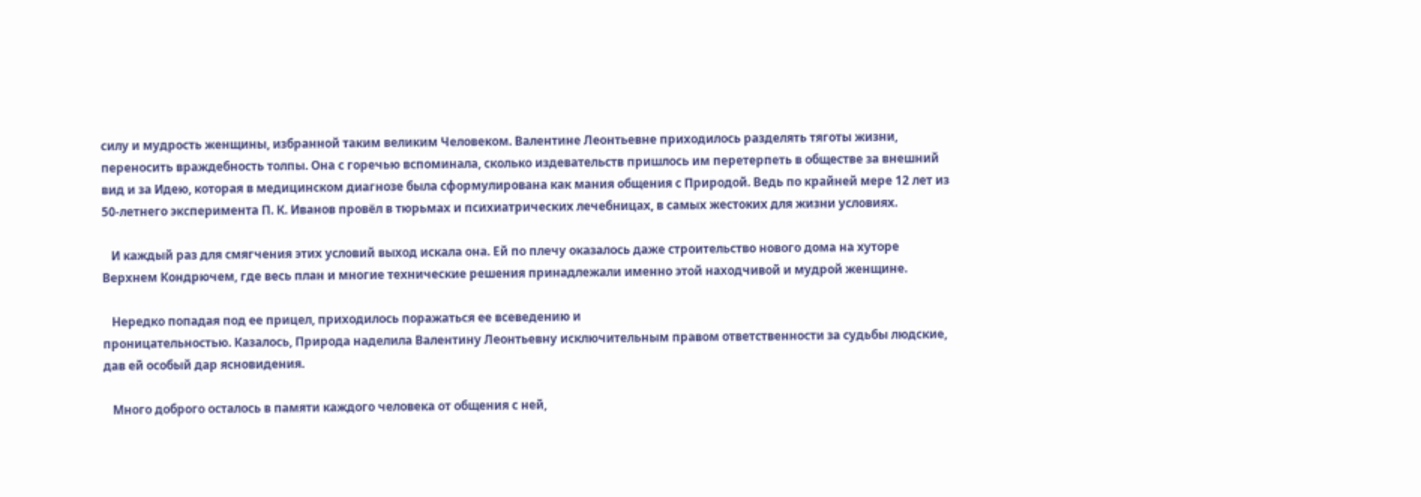силу и мудрость женщины, избранной таким великим Человеком. Валентине Леонтьевне приходилось разделять тяготы жизни, переносить враждебность толпы. Она с горечью вспоминала, сколько издевательств пришлось им перетерпеть в обществе за внешний вид и за Идею, которая в медицинском диагнозе была сформулирована как мания общения с Природой. Ведь по крайней мере 12 лет из 50-летнего эксперимента П. К. Иванов провёл в тюрьмах и психиатрических лечебницах, в самых жестоких для жизни условиях.

   И каждый раз для смягчения этих условий выход искала она. Ей по плечу оказалось даже строительство нового дома на хуторе Верхнем Кондрючем, где весь план и многие технические решения принадлежали именно этой находчивой и мудрой женщине.

   Нередко попадая под ее прицел, приходилось поражаться ее всеведению и
проницательностью. Казалось, Природа наделила Валентину Леонтьевну исключительным правом ответственности за судьбы людские, дав ей особый дар ясновидения.

   Много доброго осталось в памяти каждого человека от общения с ней,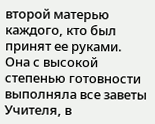второй матерью каждого, кто был принят ее руками. Она с высокой степенью готовности выполняла все заветы Учителя, в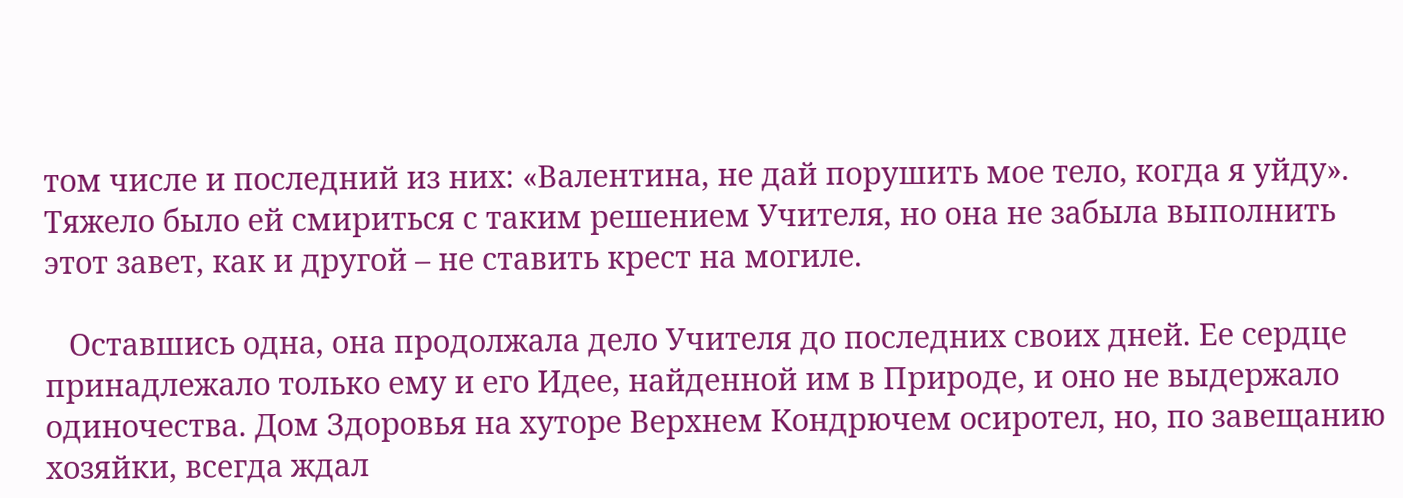том числе и последний из них: «Валентина, не дай порушить мое тело, когда я уйду». Тяжело было ей смириться с таким решением Учителя, но она не забыла выполнить этот завет, как и другой – не ставить крест на могиле.

   Оставшись одна, она продолжала дело Учителя до последних своих дней. Ее сердце принадлежало только ему и его Идее, найденной им в Природе, и оно не выдержало одиночества. Дом Здоровья на хуторе Верхнем Кондрючем осиротел, но, по завещанию хозяйки, всегда ждал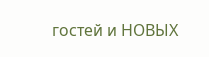гостей и НОВЫХ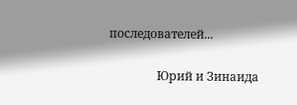последователей...

                Юрий и Зинаида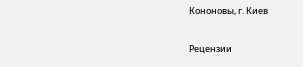Кононовы, г. Киев


Рецензии